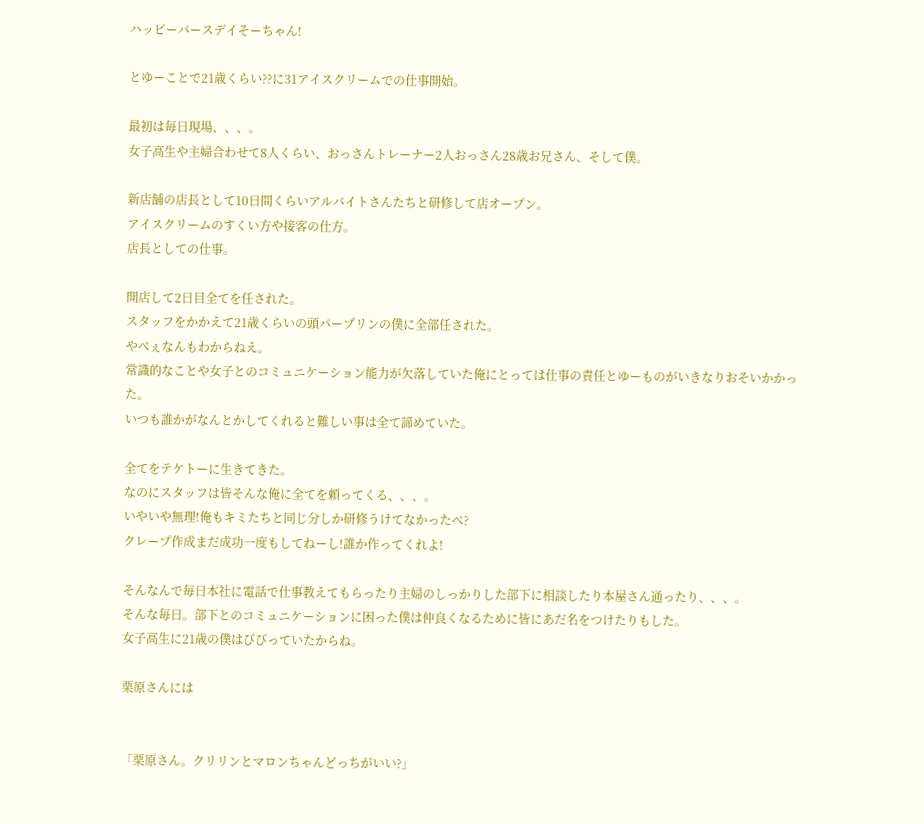ハッピーバースデイそーちゃん!

とゆーことで21歳くらい??に31アイスクリームでの仕事開始。

最初は毎日現場、、、。
女子高生や主婦合わせて8人くらい、おっさんトレーナー2人おっさん28歳お兄さん、そして僕。

新店舗の店長として10日間くらいアルバイトさんたちと研修して店オープン。
アイスクリームのすくい方や接客の仕方。
店長としての仕事。

開店して2日目全てを任された。
スタッフをかかえて21歳くらいの頭パープリンの僕に全部任された。
やべぇなんもわからねえ。
常識的なことや女子とのコミュニケーション能力が欠落していた俺にとっては仕事の責任とゆーものがいきなりおそいかかった。
いつも誰かがなんとかしてくれると難しい事は全て諦めていた。

全てをテケトーに生きてきた。
なのにスタッフは皆そんな俺に全てを頼ってくる、、、。
いやいや無理!俺もキミたちと同じ分しか研修うけてなかったべ?
クレープ作成まだ成功一度もしてねーし!誰か作ってくれよ!

そんなんで毎日本社に電話で仕事教えてもらったり主婦のしっかりした部下に相談したり本屋さん通ったり、、、。
そんな毎日。部下とのコミュニケーションに困った僕は仲良くなるために皆にあだ名をつけたりもした。
女子高生に21歳の僕はびびっていたからね。

栗原さんには


「栗原さん。クリリンとマロンちゃんどっちがいい?」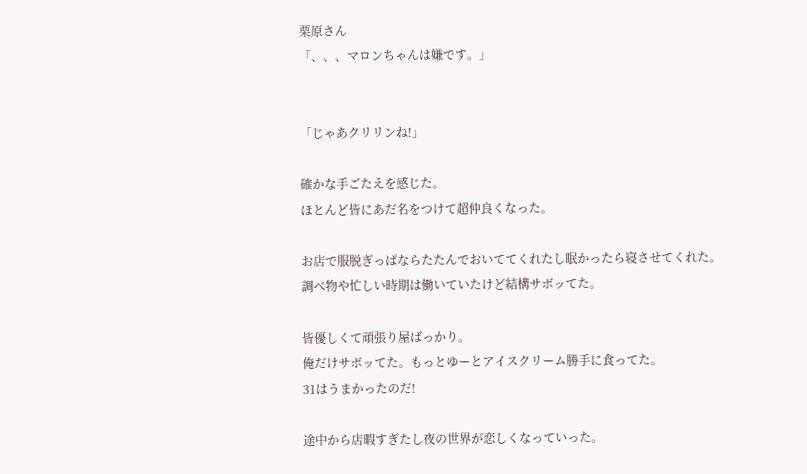栗原さん
「、、、マロンちゃんは嫌です。」


「じゃあクリリンね!」

確かな手ごたえを感じた。
ほとんど皆にあだ名をつけて超仲良くなった。

お店で服脱ぎっぱならたたんでおいててくれたし眠かったら寝させてくれた。
調べ物や忙しい時期は働いていたけど結構サボッてた。

皆優しくて頑張り屋ばっかり。
俺だけサボッてた。もっとゆーとアイスクリーム勝手に食ってた。
31はうまかったのだ!

途中から店暇すぎたし夜の世界が恋しくなっていった。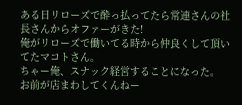ある日リローズで酔っ払ってたら常連さんの社長さんからオファーがきた!
俺がリローズで働いてる時から仲良くして頂いてたマコトさん。
ちゃー俺、スナック経営することになった。
お前が店まわしてくんねー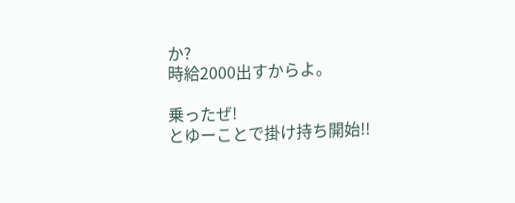か?
時給2000出すからよ。

乗ったぜ!
とゆーことで掛け持ち開始!!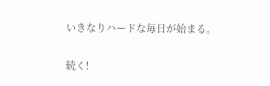いきなりハードな毎日が始まる。

続く!